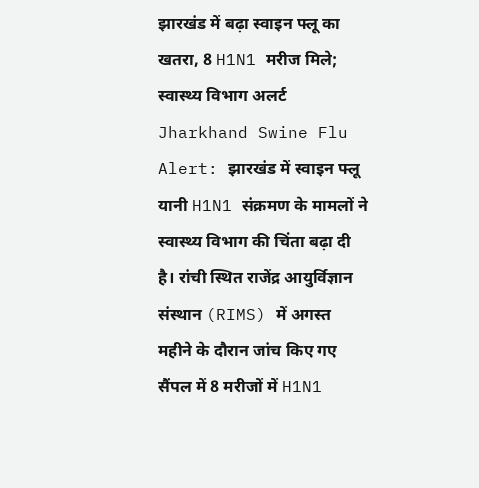झारखंड में बढ़ा स्वाइन फ्लू का खतरा, 8 H1N1 मरीज मिले; स्वास्थ्य विभाग अलर्ट
Jharkhand Swine Flu Alert: झारखंड में स्वाइन फ्लू यानी H1N1 संक्रमण के मामलों ने स्वास्थ्य विभाग की चिंता बढ़ा दी है। रांची स्थित राजेंद्र आयुर्विज्ञान संस्थान (RIMS) में अगस्त महीने के दौरान जांच किए गए सैंपल में 8 मरीजों में H1N1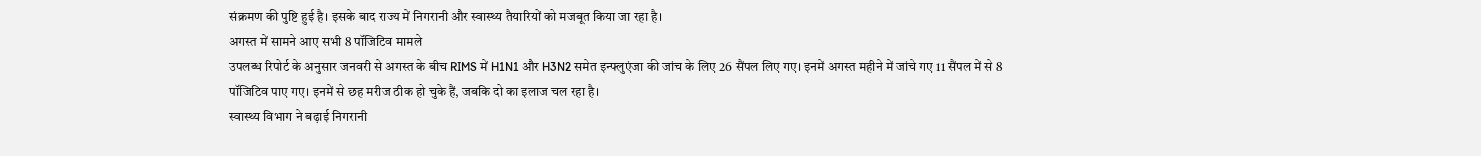संक्रमण की पुष्टि हुई है। इसके बाद राज्य में निगरानी और स्वास्थ्य तैयारियों को मजबूत किया जा रहा है।
अगस्त में सामने आए सभी 8 पॉजिटिव मामले
उपलब्ध रिपोर्ट के अनुसार जनवरी से अगस्त के बीच RIMS में H1N1 और H3N2 समेत इन्फ्लुएंजा की जांच के लिए 26 सैंपल लिए गए। इनमें अगस्त महीने में जांचे गए 11 सैंपल में से 8 पॉजिटिव पाए गए। इनमें से छह मरीज ठीक हो चुके हैं, जबकि दो का इलाज चल रहा है।
स्वास्थ्य विभाग ने बढ़ाई निगरानी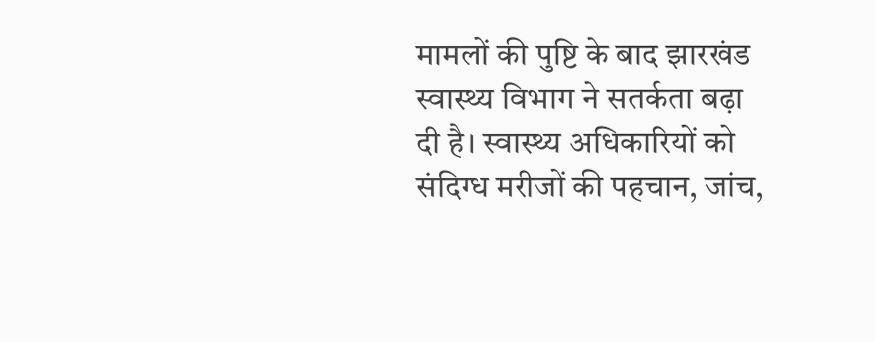मामलों की पुष्टि के बाद झारखंड स्वास्थ्य विभाग ने सतर्कता बढ़ा दी है। स्वास्थ्य अधिकारियों को संदिग्ध मरीजों की पहचान, जांच,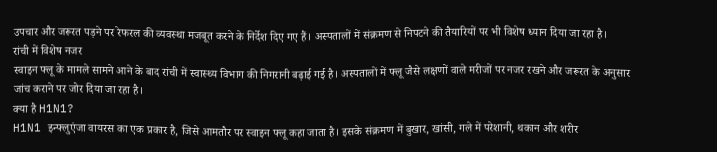उपचार और जरूरत पड़ने पर रेफरल की व्यवस्था मजबूत करने के निर्देश दिए गए हैं। अस्पतालों में संक्रमण से निपटने की तैयारियों पर भी विशेष ध्यान दिया जा रहा है।
रांची में विशेष नजर
स्वाइन फ्लू के मामले सामने आने के बाद रांची में स्वास्थ्य विभाग की निगरानी बढ़ाई गई है। अस्पतालों में फ्लू जैसे लक्षणों वाले मरीजों पर नजर रखने और जरूरत के अनुसार जांच कराने पर जोर दिया जा रहा है।
क्या है H1N1?
H1N1 इन्फ्लुएंजा वायरस का एक प्रकार है, जिसे आमतौर पर स्वाइन फ्लू कहा जाता है। इसके संक्रमण में बुखार, खांसी, गले में परेशानी, थकान और शरीर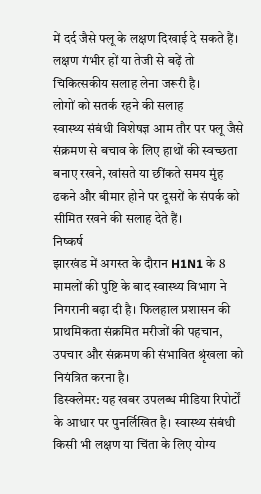में दर्द जैसे फ्लू के लक्षण दिखाई दे सकते हैं। लक्षण गंभीर हों या तेजी से बढ़ें तो चिकित्सकीय सलाह लेना जरूरी है।
लोगों को सतर्क रहने की सलाह
स्वास्थ्य संबंधी विशेषज्ञ आम तौर पर फ्लू जैसे संक्रमण से बचाव के लिए हाथों की स्वच्छता बनाए रखने, खांसते या छींकते समय मुंह ढकने और बीमार होने पर दूसरों के संपर्क को सीमित रखने की सलाह देते हैं।
निष्कर्ष
झारखंड में अगस्त के दौरान H1N1 के 8 मामलों की पुष्टि के बाद स्वास्थ्य विभाग ने निगरानी बढ़ा दी है। फिलहाल प्रशासन की प्राथमिकता संक्रमित मरीजों की पहचान, उपचार और संक्रमण की संभावित श्रृंखला को नियंत्रित करना है।
डिस्क्लेमर: यह खबर उपलब्ध मीडिया रिपोर्टों के आधार पर पुनर्लिखित है। स्वास्थ्य संबंधी किसी भी लक्षण या चिंता के लिए योग्य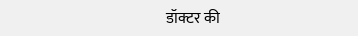डॉक्टर की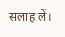सलाह लें।